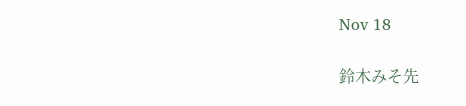Nov 18

鈴木みそ先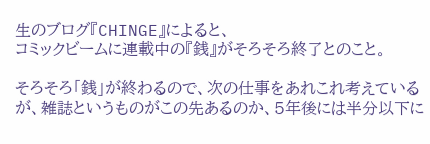生のブログ『CHINGE』によると、
コミックビームに連載中の『銭』がそろそろ終了とのこと。

そろそろ「銭」が終わるので、次の仕事をあれこれ考えているが、雑誌というものがこの先あるのか、5年後には半分以下に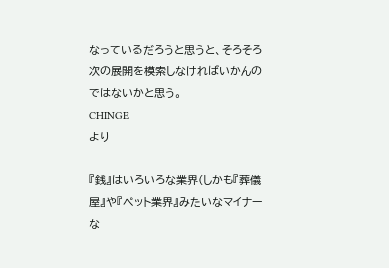なっているだろうと思うと、そろそろ次の展開を模索しなければいかんのではないかと思う。
CHINGE
より

『銭』はいろいろな業界(しかも『葬儀屋』や『ペット業界』みたいなマイナーな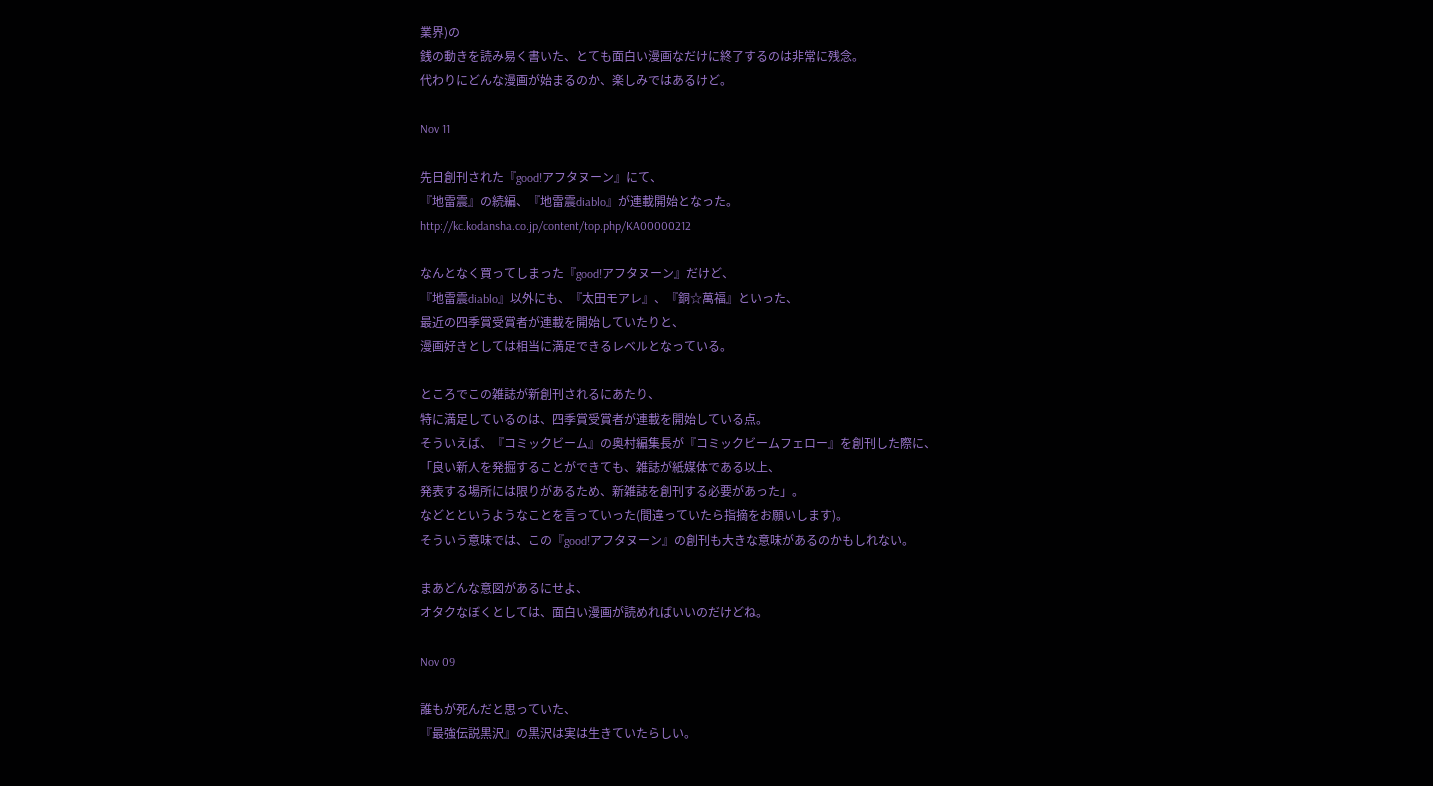業界)の
銭の動きを読み易く書いた、とても面白い漫画なだけに終了するのは非常に残念。
代わりにどんな漫画が始まるのか、楽しみではあるけど。

Nov 11

先日創刊された『good!アフタヌーン』にて、
『地雷震』の続編、『地雷震diablo』が連載開始となった。
http://kc.kodansha.co.jp/content/top.php/KA00000212

なんとなく買ってしまった『good!アフタヌーン』だけど、
『地雷震diablo』以外にも、『太田モアレ』、『銅☆萬福』といった、
最近の四季賞受賞者が連載を開始していたりと、
漫画好きとしては相当に満足できるレベルとなっている。

ところでこの雑誌が新創刊されるにあたり、
特に満足しているのは、四季賞受賞者が連載を開始している点。
そういえば、『コミックビーム』の奥村編集長が『コミックビームフェロー』を創刊した際に、
「良い新人を発掘することができても、雑誌が紙媒体である以上、
発表する場所には限りがあるため、新雑誌を創刊する必要があった」。
などとというようなことを言っていった(間違っていたら指摘をお願いします)。
そういう意味では、この『good!アフタヌーン』の創刊も大きな意味があるのかもしれない。

まあどんな意図があるにせよ、
オタクなぼくとしては、面白い漫画が読めればいいのだけどね。

Nov 09

誰もが死んだと思っていた、
『最強伝説黒沢』の黒沢は実は生きていたらしい。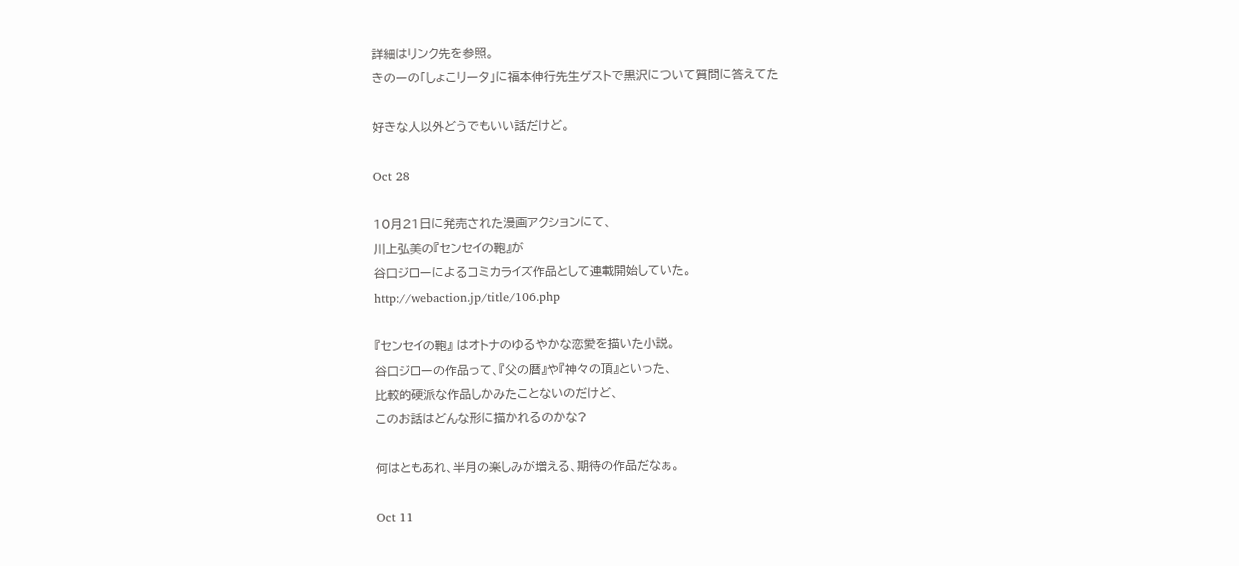詳細はリンク先を参照。
きのーの「しょこリータ」に福本伸行先生ゲストで黒沢について質問に答えてた

好きな人以外どうでもいい話だけど。

Oct 28

10月21日に発売された漫画アクションにて、
川上弘美の『センセイの鞄』が
谷口ジローによるコミカライズ作品として連載開始していた。
http://webaction.jp/title/106.php

『センセイの鞄』 はオトナのゆるやかな恋愛を描いた小説。
谷口ジローの作品って、『父の暦』や『神々の頂』といった、
比較的硬派な作品しかみたことないのだけど、
このお話はどんな形に描かれるのかな?

何はともあれ、半月の楽しみが増える、期待の作品だなぁ。

Oct 11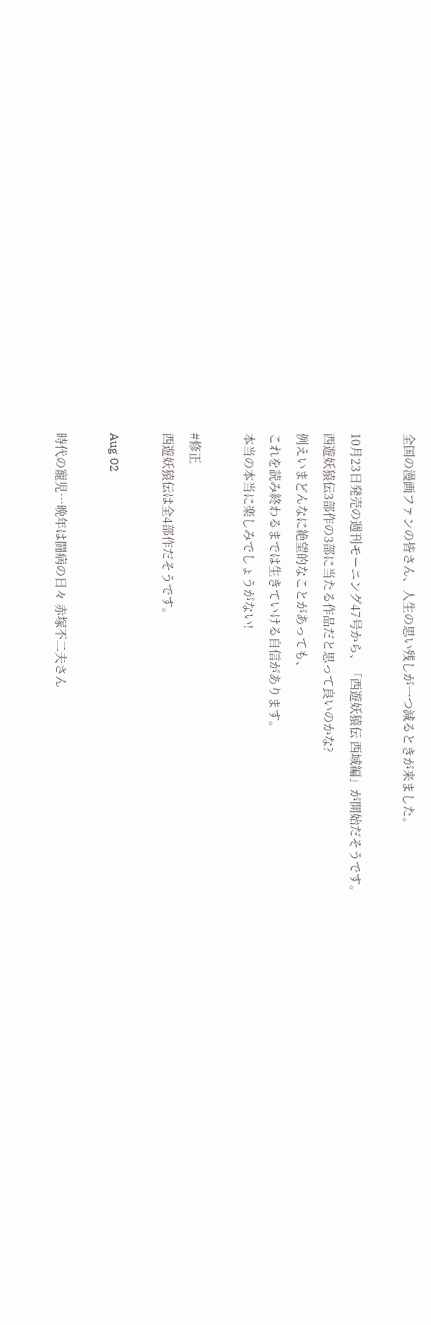全国の漫画ファンの皆さん、人生の思い残しが一つ減るときが来ました。

10月23日発売の週刊モーニング47号から、「西遊妖猿伝 西域編」が開始だそうです。
西遊妖猿伝3部作の3部に当たる作品だと思って良いのかな?
例えいまどんなに絶望的なことがあっても、
これを読み終わるまでは生きていける自信があります。
本当の本当に楽しみでしょうがない!

#修正
西遊妖猿伝は全4部作だそうです。

Aug 02

時代の寵児…晩年は闘病の日々 赤塚不二夫さん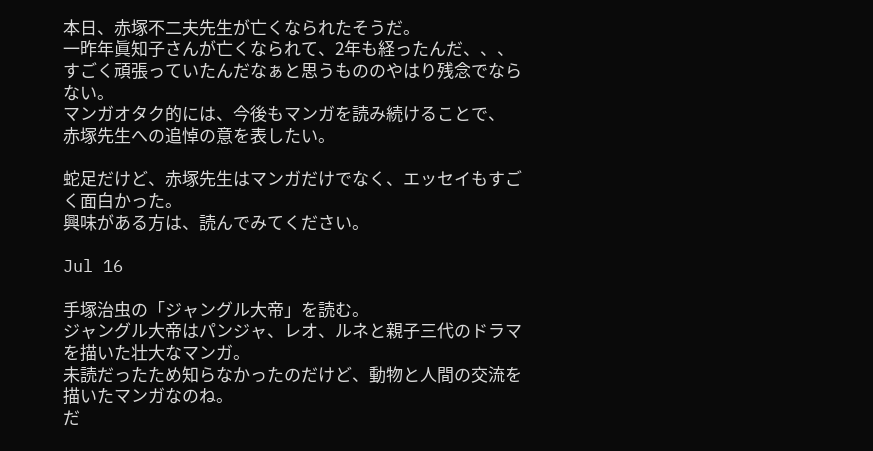本日、赤塚不二夫先生が亡くなられたそうだ。
一昨年眞知子さんが亡くなられて、2年も経ったんだ、、、
すごく頑張っていたんだなぁと思うもののやはり残念でならない。
マンガオタク的には、今後もマンガを読み続けることで、
赤塚先生への追悼の意を表したい。

蛇足だけど、赤塚先生はマンガだけでなく、エッセイもすごく面白かった。
興味がある方は、読んでみてください。

Jul 16

手塚治虫の「ジャングル大帝」を読む。
ジャングル大帝はパンジャ、レオ、ルネと親子三代のドラマを描いた壮大なマンガ。
未読だったため知らなかったのだけど、動物と人間の交流を描いたマンガなのね。
だ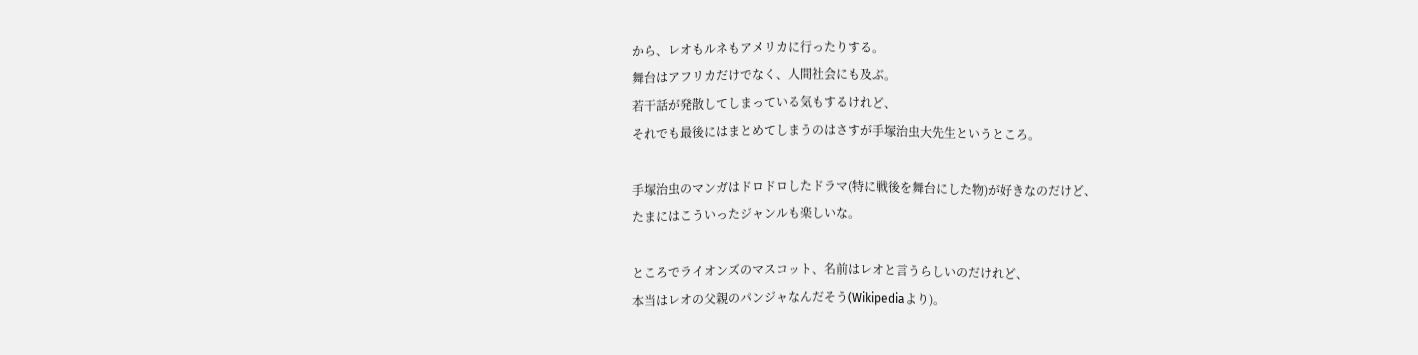から、レオもルネもアメリカに行ったりする。
舞台はアフリカだけでなく、人間社会にも及ぶ。
若干話が発散してしまっている気もするけれど、
それでも最後にはまとめてしまうのはさすが手塚治虫大先生というところ。

手塚治虫のマンガはドロドロしたドラマ(特に戦後を舞台にした物)が好きなのだけど、
たまにはこういったジャンルも楽しいな。

ところでライオンズのマスコット、名前はレオと言うらしいのだけれど、
本当はレオの父親のパンジャなんだそう(Wikipediaより)。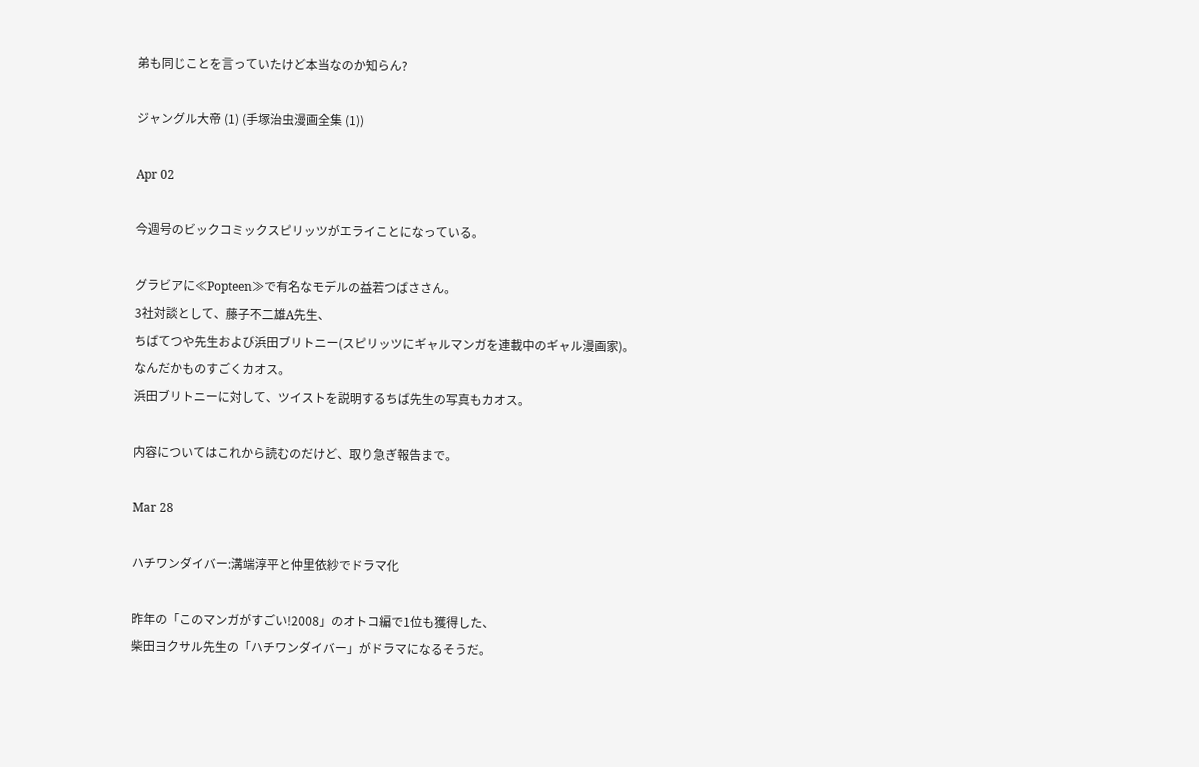弟も同じことを言っていたけど本当なのか知らん?

ジャングル大帝 (1) (手塚治虫漫画全集 (1))

Apr 02

今週号のビックコミックスピリッツがエライことになっている。

グラビアに≪Popteen≫で有名なモデルの益若つばささん。
3社対談として、藤子不二雄A先生、
ちばてつや先生および浜田ブリトニー(スピリッツにギャルマンガを連載中のギャル漫画家)。
なんだかものすごくカオス。
浜田ブリトニーに対して、ツイストを説明するちば先生の写真もカオス。

内容についてはこれから読むのだけど、取り急ぎ報告まで。

Mar 28

ハチワンダイバー:溝端淳平と仲里依紗でドラマ化

昨年の「このマンガがすごい!2008」のオトコ編で1位も獲得した、
柴田ヨクサル先生の「ハチワンダイバー」がドラマになるそうだ。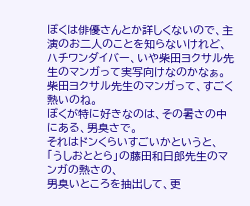ぼくは俳優さんとか詳しくないので、主演のお二人のことを知らないけれど、
ハチワンダイバー、いや柴田ヨクサル先生のマンガって実写向けなのかなぁ。
柴田ヨクサル先生のマンガって、すごく熱いのね。
ぼくが特に好きなのは、その暑さの中にある、男臭さで。
それはドンくらいすごいかというと、
「うしおととら」の藤田和日郎先生のマンガの熱さの、
男臭いところを抽出して、更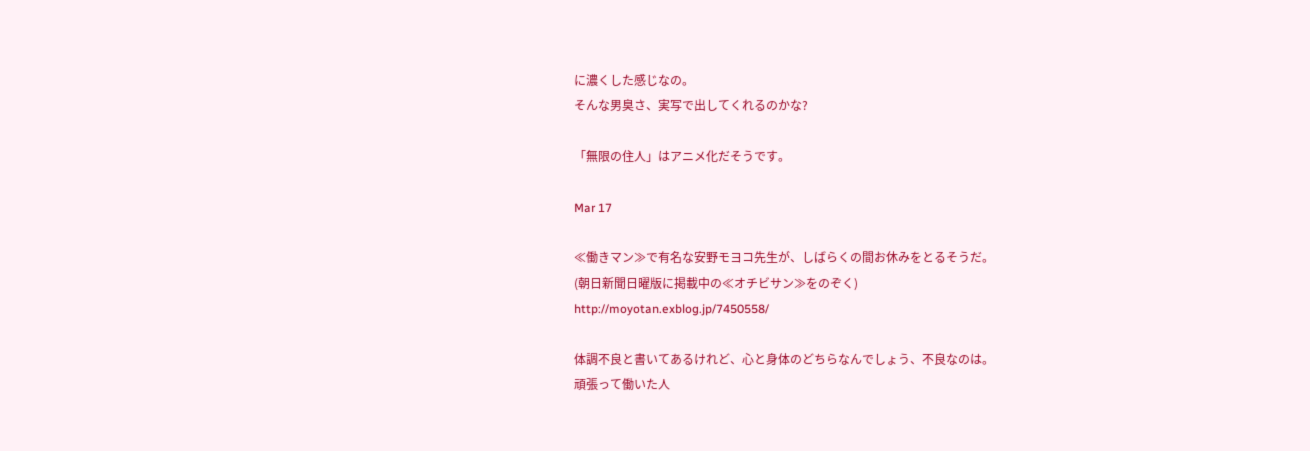に濃くした感じなの。
そんな男臭さ、実写で出してくれるのかな?

「無限の住人」はアニメ化だそうです。

Mar 17

≪働きマン≫で有名な安野モヨコ先生が、しばらくの間お休みをとるそうだ。
(朝日新聞日曜版に掲載中の≪オチビサン≫をのぞく)
http://moyotan.exblog.jp/7450558/

体調不良と書いてあるけれど、心と身体のどちらなんでしょう、不良なのは。
頑張って働いた人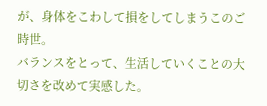が、身体をこわして損をしてしまうこのご時世。
バランスをとって、生活していくことの大切さを改めて実感した。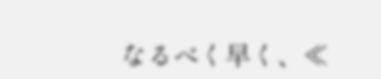なるべく早く、≪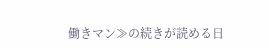働きマン≫の続きが読める日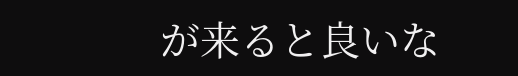が来ると良いな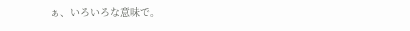ぁ、いろいろな意味で。